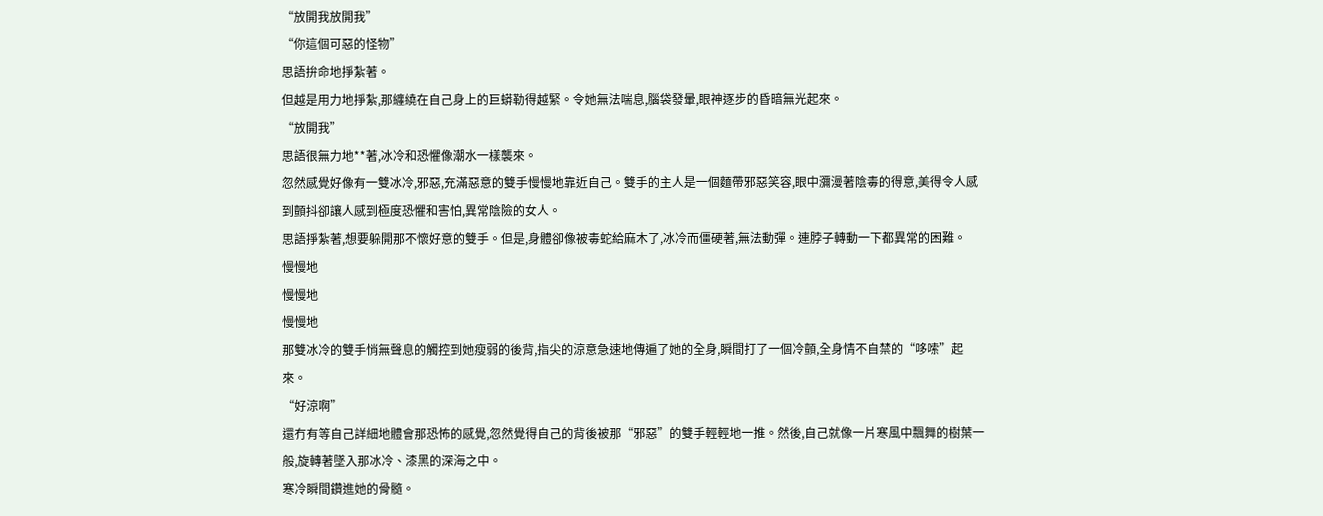“放開我放開我”
“你這個可惡的怪物”
思語拚命地掙紮著。
但越是用力地掙紮,那纏繞在自己身上的巨蟒勒得越緊。令她無法喘息,腦袋發暈,眼神逐步的昏暗無光起來。
“放開我”
思語很無力地**著,冰冷和恐懼像潮水一樣襲來。
忽然感覺好像有一雙冰冷,邪惡,充滿惡意的雙手慢慢地靠近自己。雙手的主人是一個麵帶邪惡笑容,眼中瀰漫著陰毒的得意,美得令人感到顫抖卻讓人感到極度恐懼和害怕,異常陰險的女人。
思語掙紮著,想要躲開那不懷好意的雙手。但是,身體卻像被毒蛇給麻木了,冰冷而僵硬著,無法動彈。連脖子轉動一下都異常的困難。
慢慢地
慢慢地
慢慢地
那雙冰冷的雙手悄無聲息的觸控到她瘦弱的後背,指尖的涼意急速地傳遍了她的全身,瞬間打了一個冷顫,全身情不自禁的“哆嗦”起來。
“好涼啊”
還冇有等自己詳細地體會那恐怖的感覺,忽然覺得自己的背後被那“邪惡”的雙手輕輕地一推。然後,自己就像一片寒風中飄舞的樹葉一般,旋轉著墜入那冰冷、漆黑的深海之中。
寒冷瞬間鑽進她的骨髓。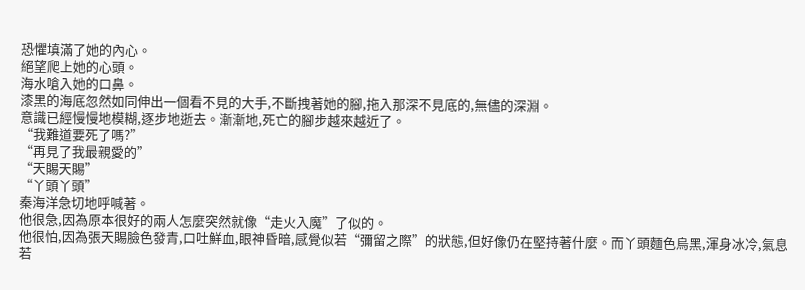恐懼填滿了她的內心。
絕望爬上她的心頭。
海水嗆入她的口鼻。
漆黑的海底忽然如同伸出一個看不見的大手,不斷拽著她的腳,拖入那深不見底的,無儘的深淵。
意識已經慢慢地模糊,逐步地逝去。漸漸地,死亡的腳步越來越近了。
“我難道要死了嗎?”
“再見了我最親愛的”
“天賜天賜”
“丫頭丫頭”
秦海洋急切地呼喊著。
他很急,因為原本很好的兩人怎麼突然就像“走火入魔”了似的。
他很怕,因為張天賜臉色發青,口吐鮮血,眼神昏暗,感覺似若“彌留之際”的狀態,但好像仍在堅持著什麼。而丫頭麵色烏黑,渾身冰冷,氣息若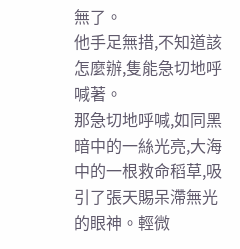無了。
他手足無措,不知道該怎麼辦,隻能急切地呼喊著。
那急切地呼喊,如同黑暗中的一絲光亮,大海中的一根救命稻草,吸引了張天賜呆滯無光的眼神。輕微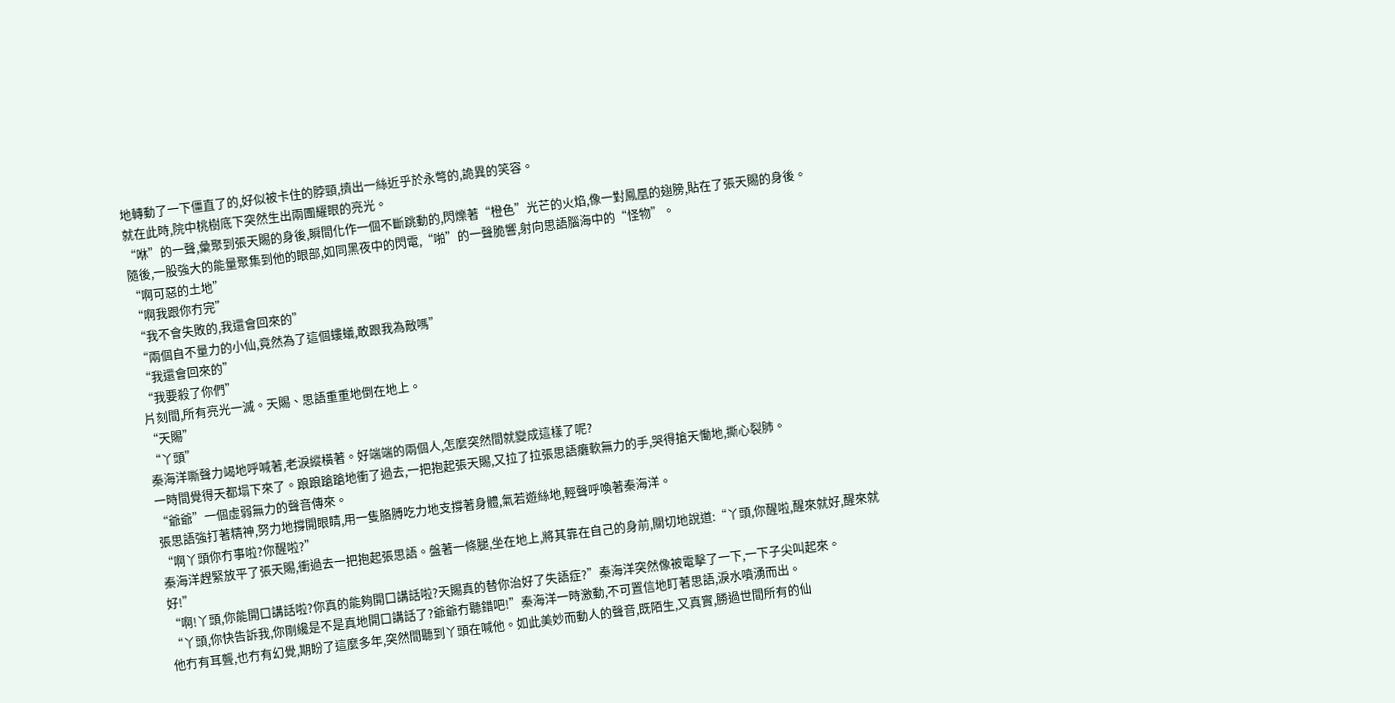地轉動了一下僵直了的,好似被卡住的脖頸,擠出一絲近乎於永彆的,詭異的笑容。
就在此時,院中桃樹底下突然生出兩團耀眼的亮光。
“咻”的一聲,彙聚到張天賜的身後,瞬間化作一個不斷跳動的,閃爍著“橙色”光芒的火焰,像一對鳳凰的翅膀,貼在了張天賜的身後。
隨後,一股強大的能量聚集到他的眼部,如同黑夜中的閃電,“啪”的一聲脆響,射向思語腦海中的“怪物”。
“啊可惡的土地”
“啊我跟你冇完”
“我不會失敗的,我還會回來的”
“兩個自不量力的小仙,竟然為了這個螻蟻,敢跟我為敵嗎”
“我還會回來的”
“我要殺了你們”
片刻間,所有亮光一滅。天賜、思語重重地倒在地上。
“天賜”
“丫頭”
秦海洋嘶聲力竭地呼喊著,老淚縱橫著。好端端的兩個人,怎麼突然間就變成這樣了呢?
一時間覺得天都塌下來了。踉踉蹌蹌地衝了過去,一把抱起張天賜,又拉了拉張思語癱軟無力的手,哭得搶天慟地,撕心裂肺。
“爺爺”一個虛弱無力的聲音傳來。
張思語強打著精神,努力地撐開眼睛,用一隻胳膊吃力地支撐著身體,氣若遊絲地,輕聲呼喚著秦海洋。
“啊丫頭你冇事啦?你醒啦?”
秦海洋趕緊放平了張天賜,衝過去一把抱起張思語。盤著一條腿,坐在地上,將其靠在自己的身前,關切地說道:“丫頭,你醒啦,醒來就好,醒來就好!”
“啊!丫頭,你能開口講話啦?你真的能夠開口講話啦?天賜真的替你治好了失語症?”秦海洋突然像被電擊了一下,一下子尖叫起來。
“丫頭,你快告訴我,你剛纔是不是真地開口講話了?爺爺冇聽錯吧!”秦海洋一時激動,不可置信地盯著思語,淚水噴湧而出。
他冇有耳聾,也冇有幻覺,期盼了這麼多年,突然間聽到丫頭在喊他。如此美妙而動人的聲音,既陌生,又真實,勝過世間所有的仙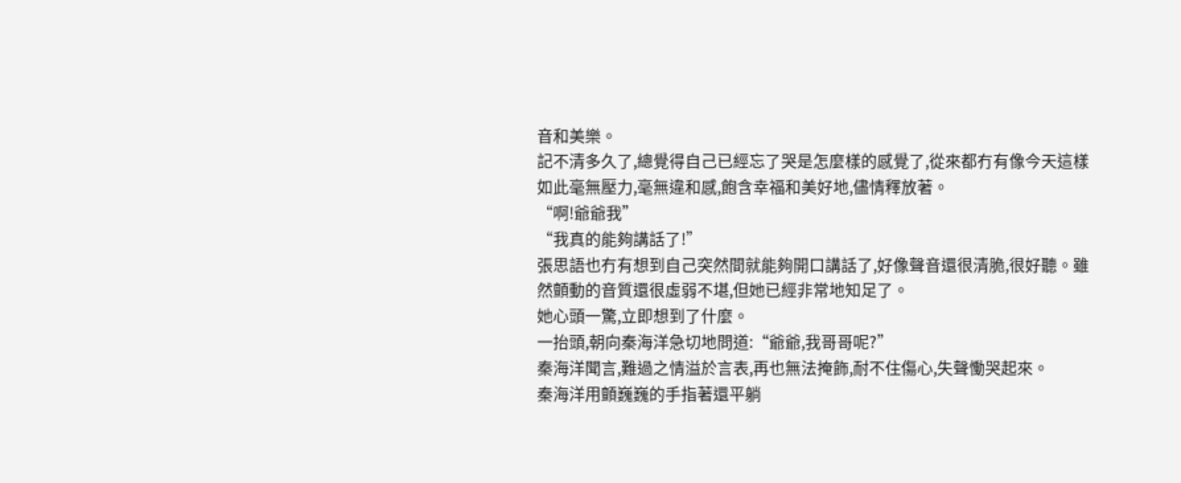音和美樂。
記不清多久了,總覺得自己已經忘了哭是怎麼樣的感覺了,從來都冇有像今天這樣如此毫無壓力,毫無違和感,飽含幸福和美好地,儘情釋放著。
“啊!爺爺我”
“我真的能夠講話了!”
張思語也冇有想到自己突然間就能夠開口講話了,好像聲音還很清脆,很好聽。雖然顫動的音質還很虛弱不堪,但她已經非常地知足了。
她心頭一驚,立即想到了什麼。
一抬頭,朝向秦海洋急切地問道:“爺爺,我哥哥呢?”
秦海洋聞言,難過之情溢於言表,再也無法掩飾,耐不住傷心,失聲慟哭起來。
秦海洋用顫巍巍的手指著還平躺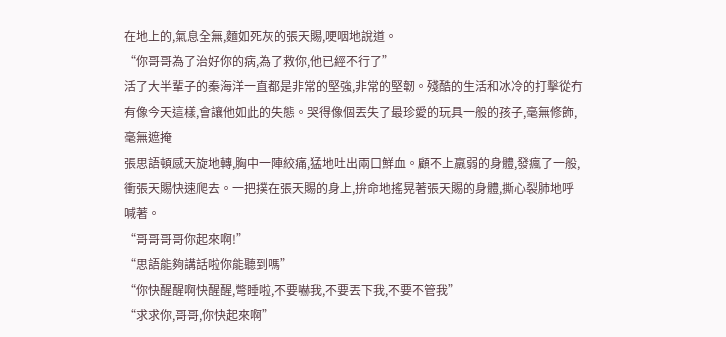在地上的,氣息全無,麵如死灰的張天賜,哽咽地說道。
“你哥哥為了治好你的病,為了救你,他已經不行了”
活了大半輩子的秦海洋一直都是非常的堅強,非常的堅韌。殘酷的生活和冰冷的打擊從冇有像今天這樣,會讓他如此的失態。哭得像個丟失了最珍愛的玩具一般的孩子,毫無修飾,毫無遮掩
張思語頓感天旋地轉,胸中一陣絞痛,猛地吐出兩口鮮血。顧不上羸弱的身體,發瘋了一般,衝張天賜快速爬去。一把撲在張天賜的身上,拚命地搖晃著張天賜的身體,撕心裂肺地呼喊著。
“哥哥哥哥你起來啊!”
“思語能夠講話啦你能聽到嗎”
“你快醒醒啊快醒醒,彆睡啦,不要嚇我,不要丟下我,不要不管我”
“求求你,哥哥,你快起來啊”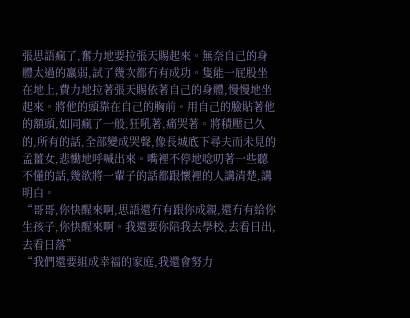張思語瘋了,奮力地要拉張天賜起來。無奈自己的身體太過的羸弱,試了幾次都冇有成功。隻能一屁股坐在地上,費力地拉著張天賜依著自己的身體,慢慢地坐起來。將他的頭靠在自己的胸前。用自己的臉貼著他的額頭,如同瘋了一般,狂吼著,痛哭著。將積壓已久的,所有的話,全部變成哭聲,像長城底下尋夫而未見的孟薑女,悲慟地呼喊出來。嘴裡不停地唸叨著一些聽不懂的話,幾欲將一輩子的話都跟懷裡的人講清楚,講明白。
“哥哥,你快醒來啊,思語還冇有跟你成親,還冇有給你生孩子,你快醒來啊。我還要你陪我去學校,去看日出,去看日落”
“我們還要組成幸福的家庭,我還會努力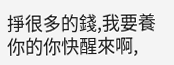掙很多的錢,我要養你的你快醒來啊,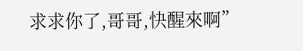求求你了,哥哥,快醒來啊”